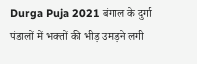Durga Puja 2021 बंगाल के दुर्गा पंडालों में भक्तों की भीड़ उमड़ने लगी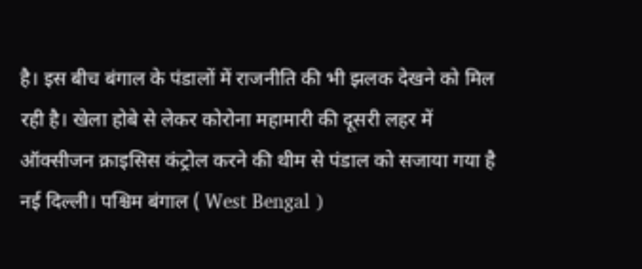है। इस बीच बंगाल के पंडालों में राजनीति की भी झलक देखने को मिल रही है। खेला होबे से लेकर कोरोना महामारी की दूसरी लहर में ऑक्सीजन क्राइसिस कंट्रोल करने की थीम से पंडाल को सजाया गया है
नई दिल्ली। पश्चिम बंगाल ( West Bengal )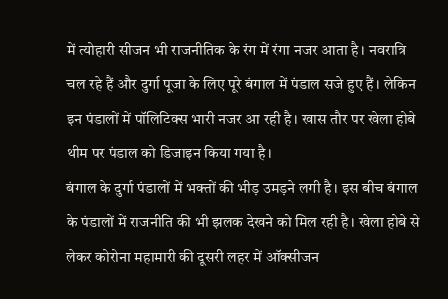में त्योहारी सीजन भी राजनीतिक के रंग में रंगा नजर आता है। नवरात्रि चल रहे हैं और दुर्गा पूजा के लिए पूरे बंगाल में पंडाल सजे हुए हैं। लेकिन इन पंडालों में पॉलिटिक्स भारी नजर आ रही है। खास तौर पर खेला होबे थीम पर पंडाल को डिजाइन किया गया है।
बंगाल के दुर्गा पंडालों में भक्तों की भीड़ उमड़ने लगी है। इस बीच बंगाल के पंडालों में राजनीति की भी झलक देखने को मिल रही है। खेला होबे से लेकर कोरोना महामारी की दूसरी लहर में ऑक्सीजन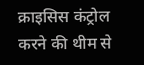क्राइसिस कंट्रोल करने की थीम से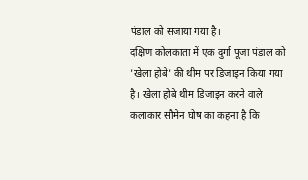पंडाल को सजाया गया है।
दक्षिण कोलकाता में एक दुर्गा पूजा पंडाल को 'खेला होबे' की थीम पर डिजाइन किया गया है। खेला होबे थीम डिजाइन करने वाले कलाकार सौमेन घोष का कहना है कि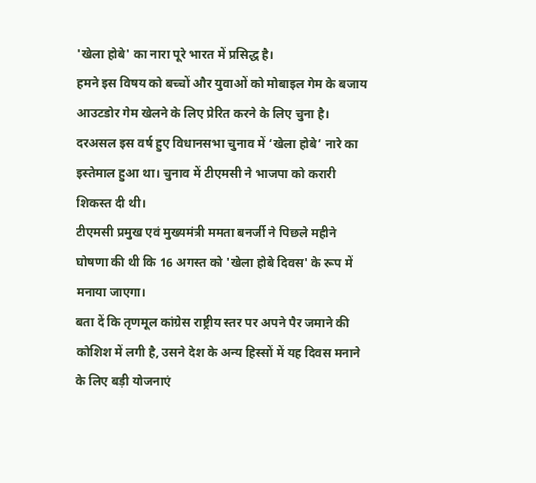'खेला होबे' का नारा पूरे भारत में प्रसिद्ध है।
हमने इस विषय को बच्चों और युवाओं को मोबाइल गेम के बजाय आउटडोर गेम खेलने के लिए प्रेरित करने के लिए चुना है।
दरअसल इस वर्ष हुए विधानसभा चुनाव में ‘खेला होबे’ नारे का इस्तेमाल हुआ था। चुनाव में टीएमसी ने भाजपा को करारी शिकस्त दी थी।
टीएमसी प्रमुख एवं मुख्यमंत्री ममता बनर्जी ने पिछले महीने घोषणा की थी कि 16 अगस्त को 'खेला होबे दिवस' के रूप में मनाया जाएगा।
बता दें कि तृणमूल कांग्रेस राष्ट्रीय स्तर पर अपने पैर जमाने की कोशिश में लगी है, उसने देश के अन्य हिस्सों में यह दिवस मनाने के लिए बड़ी योजनाएं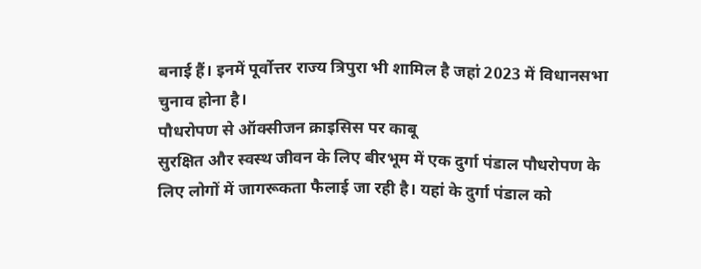बनाई हैं। इनमें पूर्वोत्तर राज्य त्रिपुरा भी शामिल है जहां 2023 में विधानसभा चुनाव होना है।
पौधरोपण से ऑक्सीजन क्राइसिस पर काबू
सुरक्षित और स्वस्थ जीवन के लिए बीरभूम में एक दुर्गा पंडाल पौधरोपण के लिए लोगों में जागरूकता फैलाई जा रही है। यहां के दुर्गा पंडाल को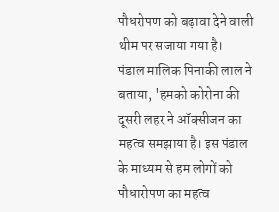पौधरोपण को बढ़ावा देने वाली थीम पर सजाया गया है।
पंडाल मालिक पिनाकी लाल ने बताया, 'हमको कोरोना की दूसरी लहर ने ऑक्सीजन का महत्व समझाया है। इस पंडाल के माध्यम से हम लोगों को पौधारोपण का महत्व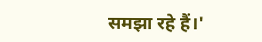समझा रहे हैं।'